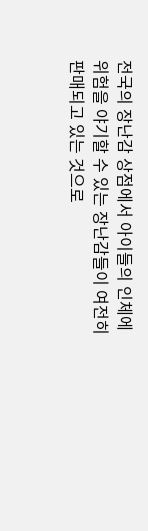전국의 장난감 상점에서 아이들의 인체에 위험을 야기할 수 있는 장난감들이 여전히 판매되고 있는 것으로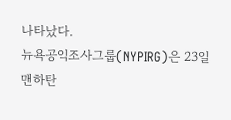나타났다.
뉴욕공익조사그룹(NYPIRG)은 23일 맨하탄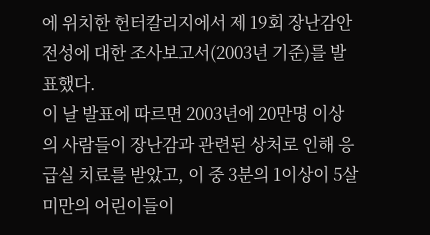에 위치한 헌터칼리지에서 제 19회 장난감안전성에 대한 조사보고서(2003년 기준)를 발표했다.
이 날 발표에 따르면 2003년에 20만명 이상의 사람들이 장난감과 관련된 상처로 인해 응급실 치료를 받았고, 이 중 3분의 1이상이 5살 미만의 어린이들이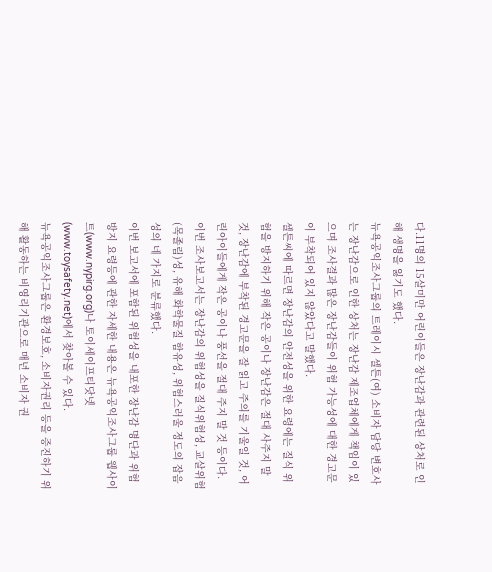다.11명의 15살미만 어린이들은 장난감과 관련된 상처로 인해 생명을 잃기도 했다.
뉴욕공익조사그룹의 트레이시 셀튼(여) 소비자 담당 변호사는 장난감으로 인한 상처는 장난감 제조업체에게 책임이 있으며 조사결과 많은 장난감들이 위험 가능성에 대한 경고문이 부착되어 있지 않았다고 말했다.
셀튼씨에 따르면 장난감의 안전성을 위한 요령에는 질식 위험을 방지하기 위해 작은 공이나 장난감은 절대 사주지 말 것, 장난감에 부착된 경고문을 잘 읽고 주의를 기울일 것, 어린아이들에게 작은 공이나 풍선을 절대 주지 말 것 등이다.
이번 조사보고서는 장난감의 위험성을 질식위험성, 교살위험(목졸림)성, 유해 화학물질 함유성, 위험스러울 정도의 잡음성의 네 가지로 분류했다.
이번 보고서에 포함된 위험성을 내포한 장난감 명단과 위험방지 요령등에 관한 자세한 내용은 뉴욕공익조사그룹 웹사이트(www.nypirg.org)나 토이세이프티닷넷(www.toysafety.net)에서 찾아볼 수 있다.
뉴욕공익조사그룹은 환경보호, 소비자권리 등을 증진하기 위해 활동하는 비영리기관으로 매년 소비자 권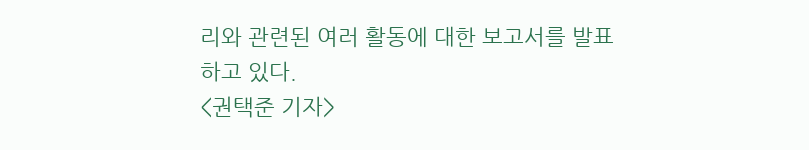리와 관련된 여러 활동에 대한 보고서를 발표하고 있다.
<권택준 기자>